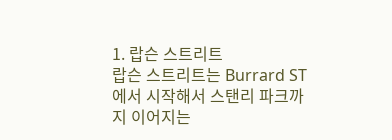1. 랍슨 스트리트
랍슨 스트리트는 Burrard ST에서 시작해서 스탠리 파크까지 이어지는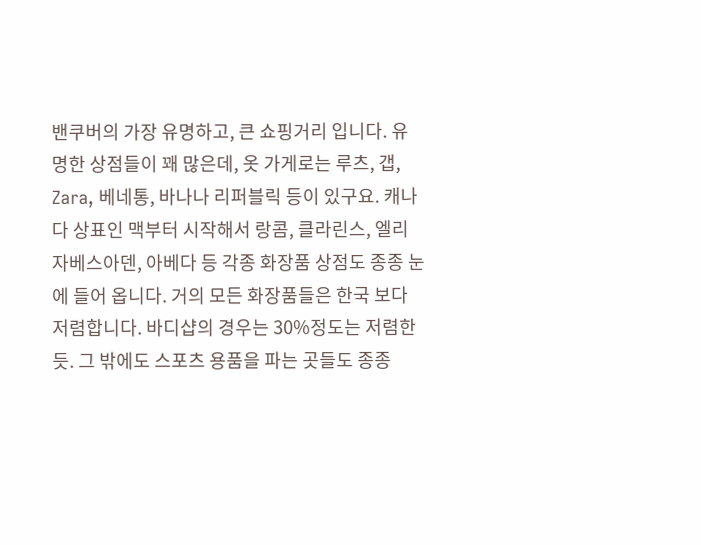밴쿠버의 가장 유명하고, 큰 쇼핑거리 입니다. 유명한 상점들이 꽤 많은데, 옷 가게로는 루츠, 갭, Zara, 베네통, 바나나 리퍼블릭 등이 있구요. 캐나다 상표인 맥부터 시작해서 랑콤, 클라린스, 엘리자베스아덴, 아베다 등 각종 화장품 상점도 종종 눈에 들어 옵니다. 거의 모든 화장품들은 한국 보다 저렴합니다. 바디샵의 경우는 30%정도는 저렴한 듯. 그 밖에도 스포츠 용품을 파는 곳들도 종종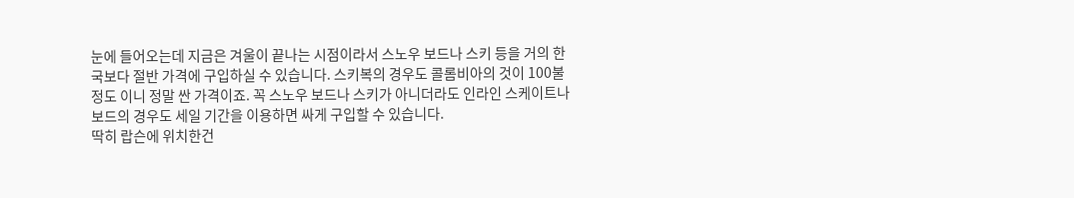눈에 들어오는데 지금은 겨울이 끝나는 시점이라서 스노우 보드나 스키 등을 거의 한국보다 절반 가격에 구입하실 수 있습니다. 스키복의 경우도 콜롬비아의 것이 100불정도 이니 정말 싼 가격이죠. 꼭 스노우 보드나 스키가 아니더라도 인라인 스케이트나 보드의 경우도 세일 기간을 이용하면 싸게 구입할 수 있습니다.
딱히 랍슨에 위치한건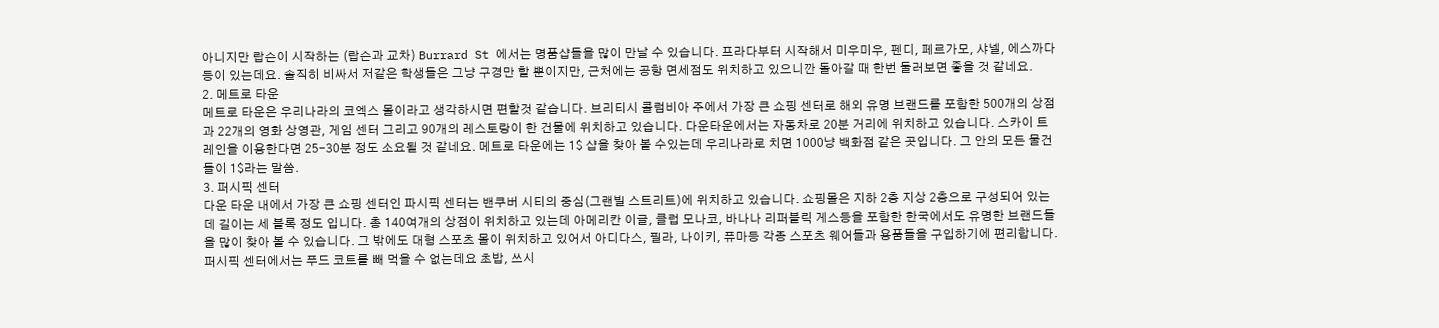아니지만 랍슨이 시작하는 (랍슨과 교차) Burrard St 에서는 명품샵들을 많이 만날 수 있습니다. 프라다부터 시작해서 미우미우, 펜디, 페르가모, 샤넬, 에스까다등이 있는데요. 솔직히 비싸서 저같은 학생들은 그냥 구경만 할 뿐이지만, 근처에는 공항 면세점도 위치하고 있으니깐 돌아갈 때 한번 둘러보면 좋을 것 같네요.
2. 메트로 타운
메트로 타운은 우리나라의 코엑스 몰이라고 생각하시면 편할것 같습니다. 브리티시 콜럼비아 주에서 가장 큰 쇼핑 센터로 해외 유명 브랜드를 포함한 500개의 상점과 22개의 영화 상영관, 게임 센터 그리고 90개의 레스토랑이 한 건물에 위치하고 있습니다. 다운타운에서는 자동차로 20분 거리에 위치하고 있습니다. 스카이 트레인을 이용한다면 25-30분 정도 소요될 것 같네요. 메트로 타운에는 1$ 샵을 찾아 볼 수있는데 우리나라로 치면 1000냥 백화점 같은 곳입니다. 그 안의 모든 물건들이 1$라는 말씀.
3. 퍼시픽 센터
다운 타운 내에서 가장 큰 쇼핑 센터인 파시픽 센터는 밴쿠버 시티의 중심(그랜빌 스트리트)에 위치하고 있습니다. 쇼핑몰은 지하 2층 지상 2층으로 구성되어 있는데 길이는 세 블록 정도 입니다. 총 140여개의 상점이 위치하고 있는데 아메리칸 이글, 클럽 모나코, 바나나 리퍼블릭 게스등을 포함한 한국에서도 유명한 브랜드들을 많이 찾아 볼 수 있습니다. 그 밖에도 대형 스포츠 몰이 위치하고 있어서 아디다스, 필라, 나이키, 퓨마등 각종 스포츠 웨어들과 용품들을 구입하기에 편리합니다. 퍼시픽 센터에서는 푸드 코트를 빼 먹을 수 없는데요 초밥, 쓰시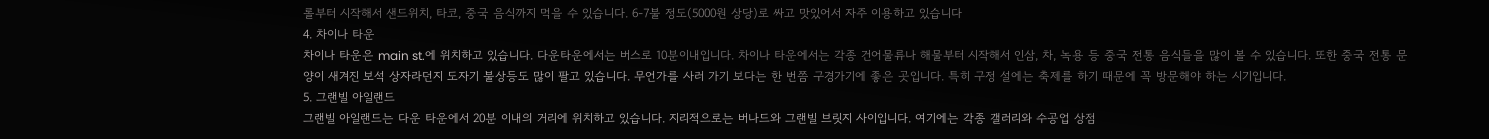롤부터 시작해서 샌드위치, 타코, 중국 음식까지 먹을 수 있습니다. 6-7불 정도(5000원 상당)로 싸고 맛있어서 자주 이용하고 있습니다
4. 차이나 타운
차이나 타운은 main st.에 위치하고 있습니다. 다운타운에서는 버스로 10분이내입니다. 차이나 타운에서는 각종 건어물류나 해물부터 시작해서 인삼, 차, 녹용 등 중국 전통 음식들을 많이 볼 수 있습니다. 또한 중국 전통 문양이 새겨진 보석 상자라던지 도자기 불상등도 많이 팔고 있습니다. 무언가를 사러 가기 보다는 한 번쯤 구경가기에 좋은 곳입니다. 특히 구정 설에는 축제를 하기 때문에 꼭 방문해야 하는 시기입니다.
5. 그랜빌 아일랜드
그랜빌 아일랜드는 다운 타운에서 20분 이내의 거리에 위치하고 있습니다. 지리적으로는 버나드와 그랜빌 브릿지 사이입니다. 여기에는 각종 갤러리와 수공업 상점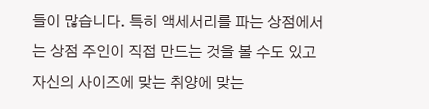들이 많습니다. 특히 액세서리를 파는 상점에서는 상점 주인이 직접 만드는 것을 볼 수도 있고 자신의 사이즈에 맞는 취양에 맞는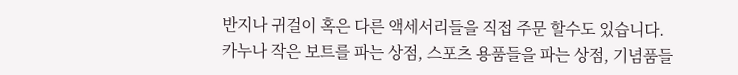반지나 귀걸이 혹은 다른 액세서리들을 직접 주문 할수도 있습니다. 카누나 작은 보트를 파는 상점, 스포츠 용품들을 파는 상점, 기념품들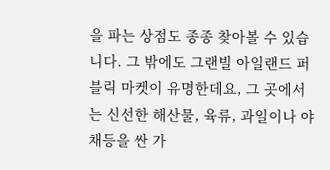을 파는 상점도 종종 찾아볼 수 있습니다. 그 밖에도 그랜빌 아일랜드 퍼블릭 마켓이 유명한데요, 그 곳에서는 신선한 해산물, 육류, 과일이나 야채등을 싼 가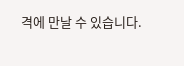격에 만날 수 있습니다.